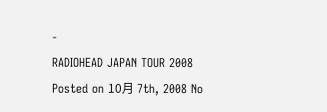-
RADIOHEAD JAPAN TOUR 2008
Posted on 10月 7th, 2008 No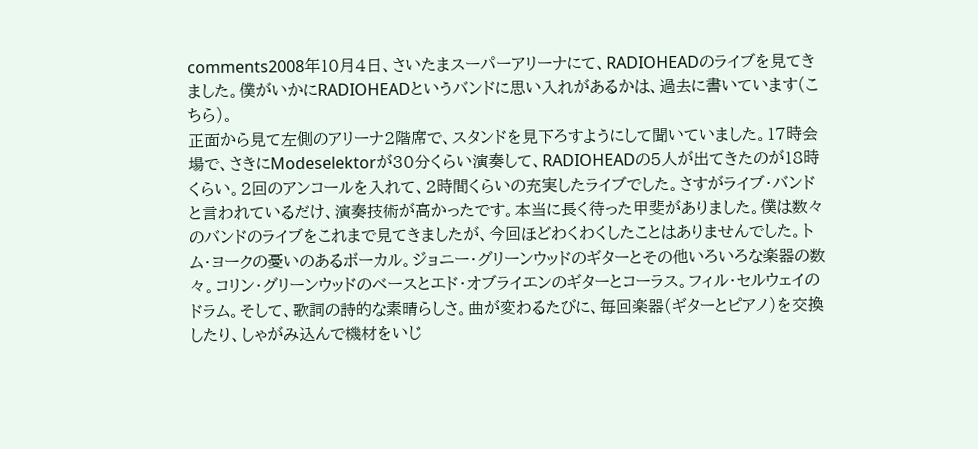comments2008年10月4日、さいたまスーパーアリーナにて、RADIOHEADのライブを見てきました。僕がいかにRADIOHEADというバンドに思い入れがあるかは、過去に書いています(こちら)。
正面から見て左側のアリーナ2階席で、スタンドを見下ろすようにして聞いていました。17時会場で、さきにModeselektorが30分くらい演奏して、RADIOHEADの5人が出てきたのが18時くらい。2回のアンコールを入れて、2時間くらいの充実したライブでした。さすがライブ・バンドと言われているだけ、演奏技術が高かったです。本当に長く待った甲斐がありました。僕は数々のバンドのライブをこれまで見てきましたが、今回ほどわくわくしたことはありませんでした。トム・ヨークの憂いのあるボーカル。ジョニー・グリーンウッドのギターとその他いろいろな楽器の数々。コリン・グリーンウッドのベースとエド・オブライエンのギターとコーラス。フィル・セルウェイのドラム。そして、歌詞の詩的な素晴らしさ。曲が変わるたびに、毎回楽器(ギターとピアノ)を交換したり、しゃがみ込んで機材をいじ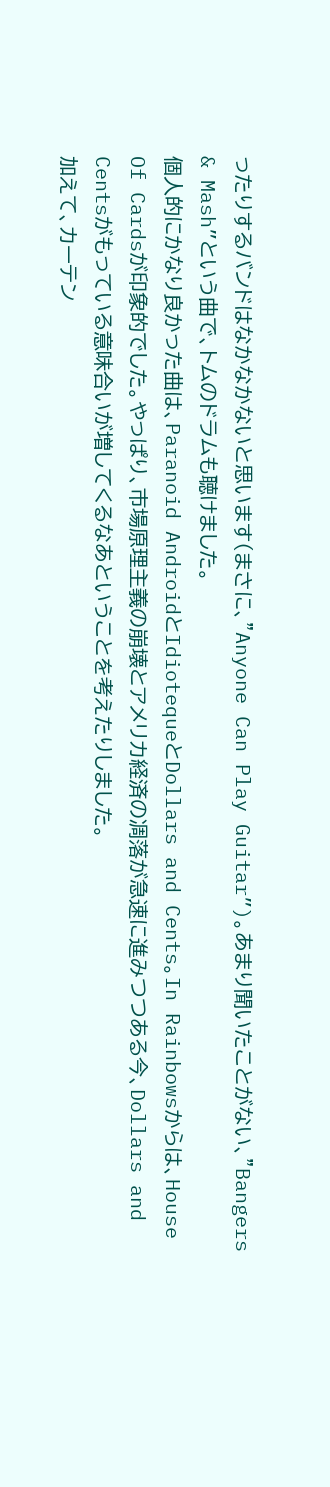ったりするバンドはなかなかないと思います(まさに、”Anyone Can Play Guitar”)。あまり聞いたことがない、”Bangers & Mash”という曲で、トムのドラムも聴けました。
個人的にかなり良かった曲は、Paranoid AndroidとIdiotequeとDollars and Cents。In Rainbowsからは、House Of Cardsが印象的でした。やっぱり、市場原理主義の崩壊とアメリカ経済の凋落が急速に進みつつある今、Dollars and Centsがもっている意味合いが増してくるなあということを考えたりしました。
加えて、カーテン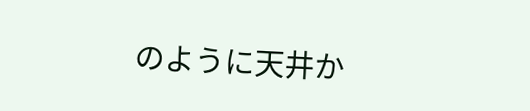のように天井か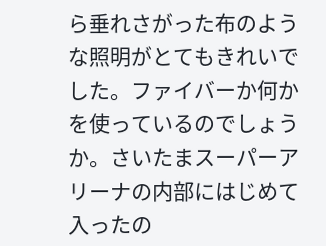ら垂れさがった布のような照明がとてもきれいでした。ファイバーか何かを使っているのでしょうか。さいたまスーパーアリーナの内部にはじめて入ったの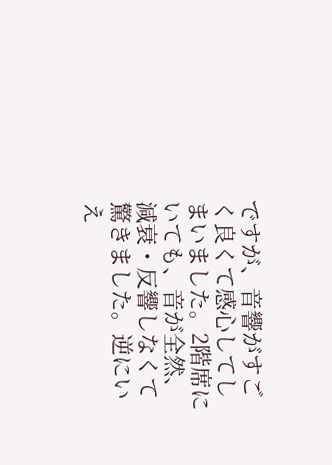ですが、音響がすごく良くて感心してしまいました。2階席にいても、音が全然、減衰・反響しなくて驚きました。逆にいえ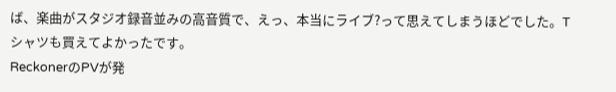ば、楽曲がスタジオ録音並みの高音質で、えっ、本当にライブ?って思えてしまうほどでした。Tシャツも買えてよかったです。
ReckonerのPVが発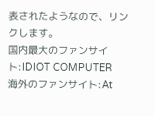表されたようなので、リンクします。
国内最大のファンサイト:IDIOT COMPUTER
海外のファンサイト:At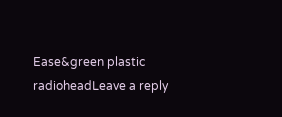Ease&green plastic radioheadLeave a reply